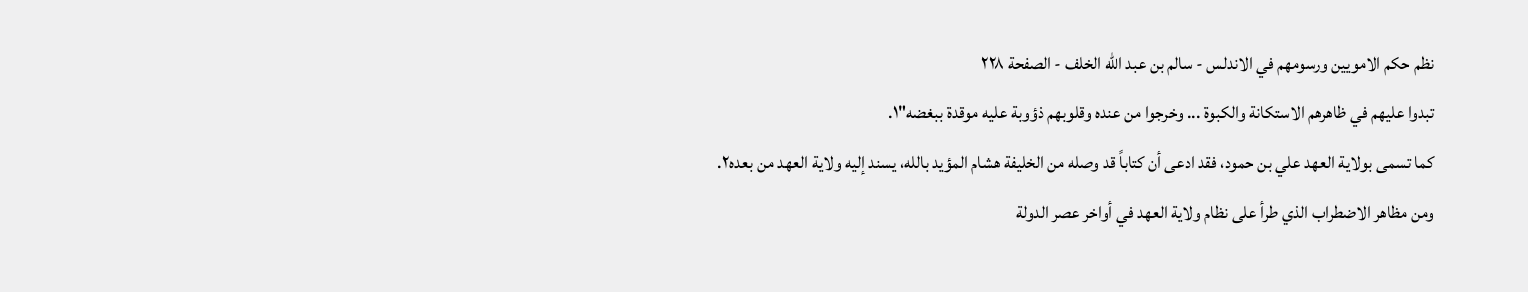نظم حكم الامويين ورسومهم في الاندلس - سالم بن عبد الله الخلف - الصفحة ٢٢٨
تبدوا عليهم في ظاهرهم الاستكانة والكبوة ... وخرجوا من عنده وقلوبهم ذؤوبة عليه موقدة ببغضه"١.
كما تسمى بولاية العهد علي بن حمود، فقد ادعى أن كتاباً قد وصله من الخليفة هشام المؤيد بالله، يسند إليه ولاية العهد من بعده٢.
ومن مظاهر الاضطراب الذي طرأ على نظام ولاية العهد في أواخر عصر الدولة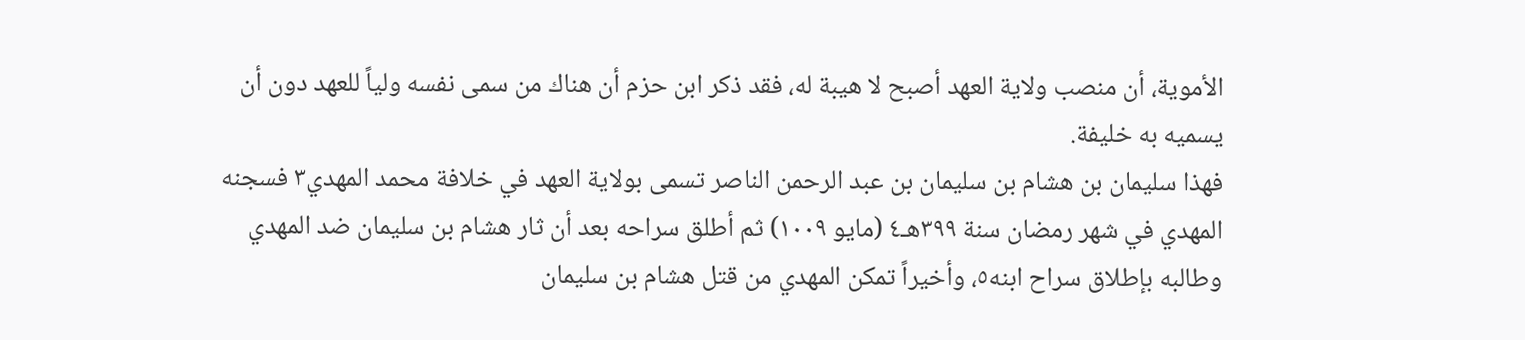الأموية، أن منصب ولاية العهد أصبح لا هيبة له، فقد ذكر ابن حزم أن هناك من سمى نفسه ولياً للعهد دون أن يسميه به خليفة.
فهذا سليمان بن هشام بن سليمان بن عبد الرحمن الناصر تسمى بولاية العهد في خلافة محمد المهدي٣ فسجنه المهدي في شهر رمضان سنة ٣٩٩هـ٤ (مايو ١٠٠٩) ثم أطلق سراحه بعد أن ثار هشام بن سليمان ضد المهدي وطالبه بإطلاق سراح ابنه٥، وأخيراً تمكن المهدي من قتل هشام بن سليمان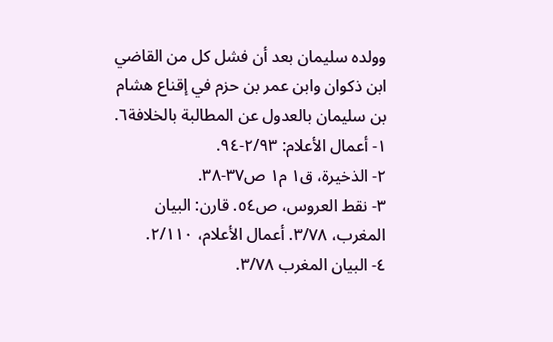وولده سليمان بعد أن فشل كل من القاضي ابن ذكوان وابن عمر بن حزم في إقناع هشام بن سليمان بالعدول عن المطالبة بالخلافة٦.
١- أعمال الأعلام: ٢/٩٣-٩٤.
٢- الذخيرة، ق١ م١ ص٣٧-٣٨.
٣- نقط العروس، ص٥٤. قارن: البيان المغرب، ٣/٧٨. أعمال الأعلام، ٢/١١٠.
٤- البيان المغرب ٣/٧٨.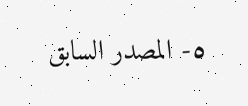٥- المصدر السابق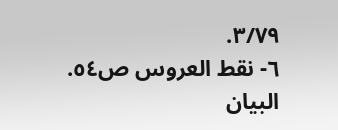٣/٧٩.
٦- نقط العروس ص٥٤. البيان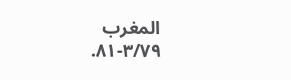المغرب ٣/٧٩-٨١.